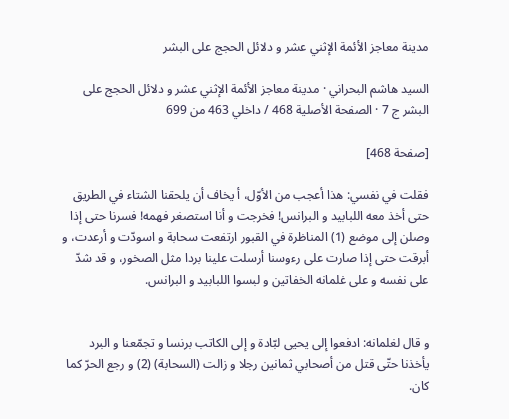مدينة معاجز الأئمة الإثني عشر و دلائل الحجج على البشر

السيد هاشم البحراني · مدينة معاجز الأئمة الإثني عشر و دلائل الحجج على البشر ج 7 · الصفحة الأصلية 468 / داخلي 463 من 699

[صفحة 468]

فقلت في نفسي: هذا أعجب من الأوّل، أ يخاف أن يلحقنا الشتاء في الطريق حتى أخذ معه اللبابيد و البرانس! فخرجت و أنا استصغر فهمه! فسرنا حتى إذا وصلن إلى موضع (1) المناظرة في القبور ارتفعت سحابة و اسودّت و أرعدت، و أبرقت حتى إذا صارت على رءوسنا أرسلت علينا بردا مثل الصخور، و قد شدّ على نفسه و على غلمانه الخفاتين و لبسوا اللبابيد و البرانس.


و قال لغلمانه: ادفعوا إلى يحيى لبّادة و إلى الكاتب برنسا و تجمّعنا و البرد يأخذنا حتّى قتل من أصحابي ثمانين رجلا و زالت (السحابة) (2) و رجع الحرّ كما كان.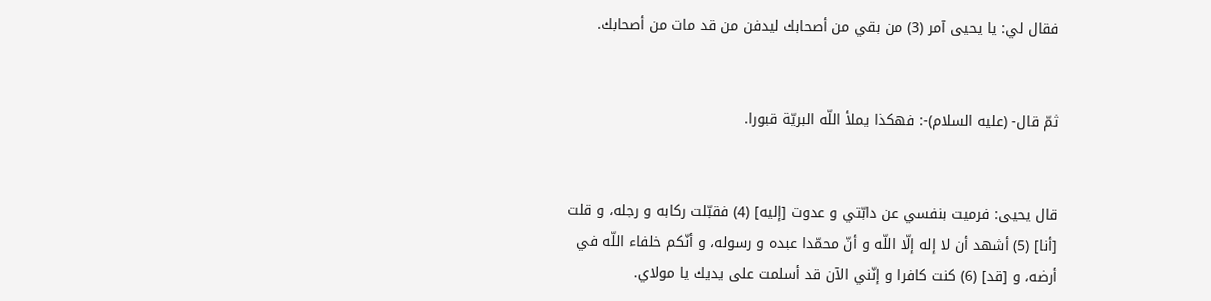فقال لي: يا يحيى آمر (3) من بقي من أصحابك ليدفن من قد مات من أصحابك.


ثمّ قال- (عليه السلام)-: فهكذا يملأ اللّه البريّة قبورا.


قال يحيى: فرميت بنفسي عن دابّتي و عدوت [إليه] (4) فقبّلت ركابه و رجله، و قلت [أنا] (5) أشهد أن لا إله إلّا اللّه و أنّ محمّدا عبده و رسوله، و أنّكم خلفاء اللّه في أرضه، و [قد] (6) كنت كافرا و إنّني الآن قد أسلمت على يديك يا مولاي.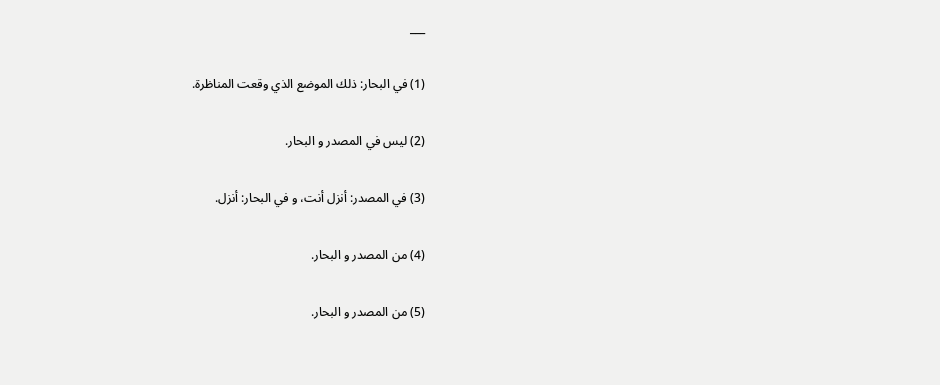___

(1) في البحار: ذلك الموضع الذي وقعت المناظرة.

(2) ليس في المصدر و البحار.

(3) في المصدر: أنزل أنت، و في البحار: أنزل.

(4) من المصدر و البحار.

(5) من المصدر و البحار.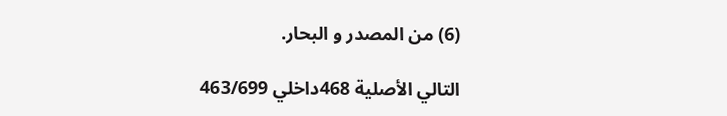(6) من المصدر و البحار.

التالي الأصلية 468داخلي 463/699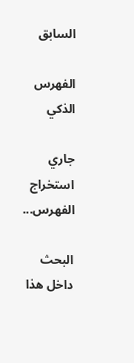السابق

الفهرس الذكي

جاري استخراج الفهرس...

البحث داخل هذا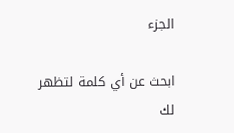الجزء

ابحث عن أي كلمة لتظهر لك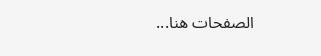الصفحات هنا...